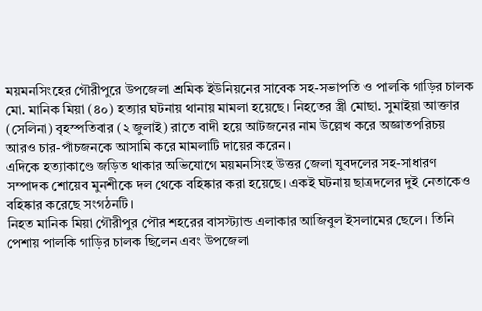ময়মনসিংহের গৌরীপুরে উপজেলা শ্রমিক ইউনিয়নের সাবেক সহ-সভাপতি ও পালকি গাড়ির চালক মো. মানিক মিয়া (৪০) হত্যার ঘটনায় থানায় মামলা হয়েছে। নিহতের স্ত্রী মোছা. সুমাইয়া আক্তার (সেলিনা) বৃহস্পতিবার (২ জুলাই) রাতে বাদী হয়ে আটজনের নাম উল্লেখ করে অজ্ঞাতপরিচয় আরও চার-পাঁচজনকে আসামি করে মামলাটি দায়ের করেন।
এদিকে হত্যাকাণ্ডে জড়িত থাকার অভিযোগে ময়মনসিংহ উত্তর জেলা যুবদলের সহ-সাধারণ সম্পাদক শোয়েব মুনশীকে দল থেকে বহিষ্কার করা হয়েছে। একই ঘটনায় ছাত্রদলের দুই নেতাকেও বহিষ্কার করেছে সংগঠনটি।
নিহত মানিক মিয়া গৌরীপুর পৌর শহরের বাসস্ট্যান্ড এলাকার আজিবুল ইসলামের ছেলে। তিনি পেশায় পালকি গাড়ির চালক ছিলেন এবং উপজেলা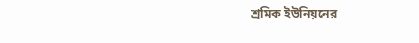শ্রমিক ইউনিয়নের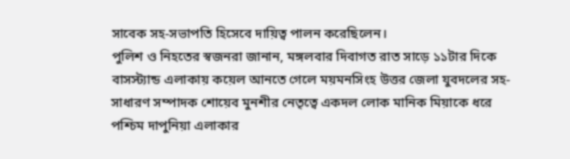সাবেক সহ-সভাপতি হিসেবে দায়িত্ব পালন করেছিলেন।
পুলিশ ও নিহতের স্বজনরা জানান, মঙ্গলবার দিবাগত রাত সাড়ে ১১টার দিকে বাসস্ট্যান্ড এলাকায় কয়েল আনতে গেলে ময়মনসিংহ উত্তর জেলা যুবদলের সহ-সাধারণ সম্পাদক শোয়েব মুনশীর নেতৃত্বে একদল লোক মানিক মিয়াকে ধরে পশ্চিম দাপুনিয়া এলাকার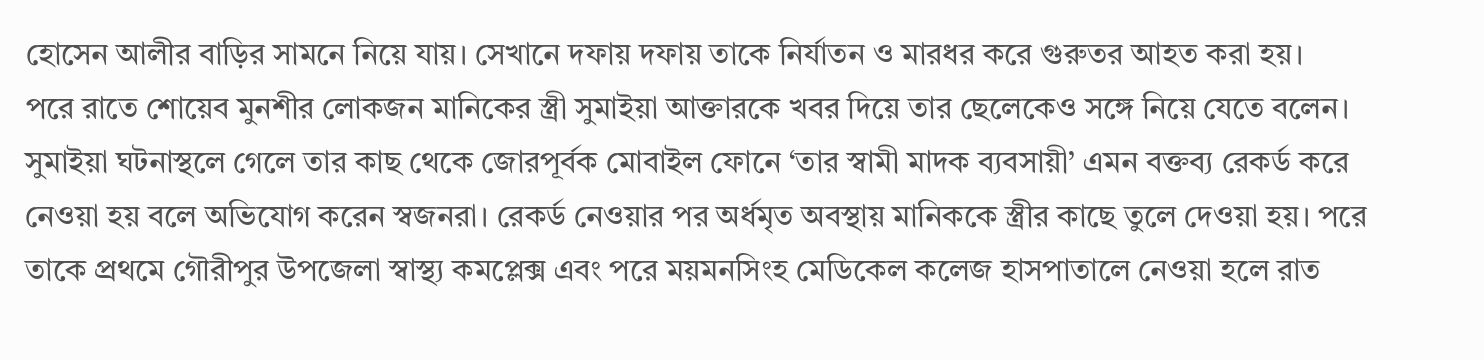হোসেন আলীর বাড়ির সামনে নিয়ে যায়। সেখানে দফায় দফায় তাকে নির্যাতন ও মারধর করে গুরুতর আহত করা হয়।
পরে রাতে শোয়েব মুনশীর লোকজন মানিকের স্ত্রী সুমাইয়া আক্তারকে খবর দিয়ে তার ছেলেকেও সঙ্গে নিয়ে যেতে বলেন। সুমাইয়া ঘটনাস্থলে গেলে তার কাছ থেকে জোরপূর্বক মোবাইল ফোনে ‘তার স্বামী মাদক ব্যবসায়ী’ এমন বক্তব্য রেকর্ড করে নেওয়া হয় বলে অভিযোগ করেন স্বজনরা। রেকর্ড নেওয়ার পর অর্ধমৃত অবস্থায় মানিককে স্ত্রীর কাছে তুলে দেওয়া হয়। পরে তাকে প্রথমে গৌরীপুর উপজেলা স্বাস্থ্য কমপ্লেক্স এবং পরে ময়মনসিংহ মেডিকেল কলেজ হাসপাতালে নেওয়া হলে রাত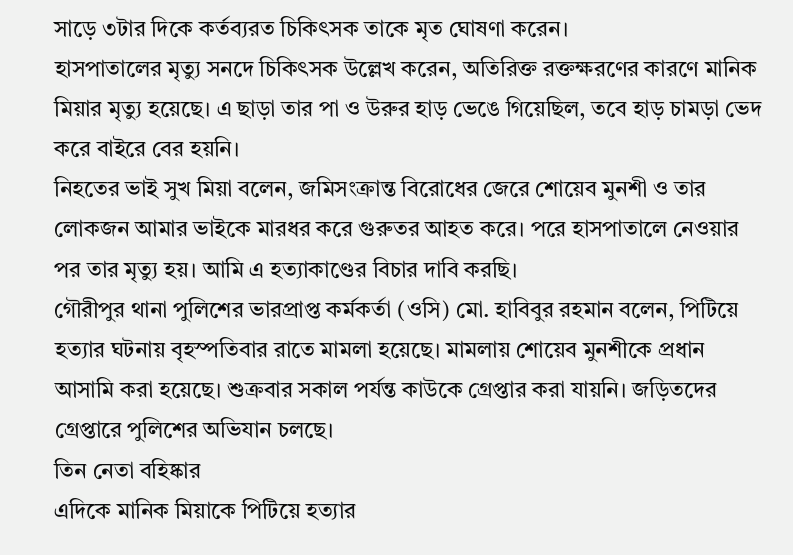সাড়ে ৩টার দিকে কর্তব্যরত চিকিৎসক তাকে মৃত ঘোষণা করেন।
হাসপাতালের মৃত্যু সনদে চিকিৎসক উল্লেখ করেন, অতিরিক্ত রক্তক্ষরণের কারণে মানিক মিয়ার মৃত্যু হয়েছে। এ ছাড়া তার পা ও উরুর হাড় ভেঙে গিয়েছিল, তবে হাড় চামড়া ভেদ করে বাইরে বের হয়নি।
নিহতের ভাই সুখ মিয়া বলেন, জমিসংক্রান্ত বিরোধের জেরে শোয়েব মুনশী ও তার লোকজন আমার ভাইকে মারধর করে গুরুতর আহত করে। পরে হাসপাতালে নেওয়ার পর তার মৃত্যু হয়। আমি এ হত্যাকাণ্ডের বিচার দাবি করছি।
গৌরীপুর থানা পুলিশের ভারপ্রাপ্ত কর্মকর্তা (ওসি) মো. হাবিবুর রহমান বলেন, পিটিয়ে হত্যার ঘটনায় বৃহস্পতিবার রাতে মামলা হয়েছে। মামলায় শোয়েব মুনশীকে প্রধান আসামি করা হয়েছে। শুক্রবার সকাল পর্যন্ত কাউকে গ্রেপ্তার করা যায়নি। জড়িতদের গ্রেপ্তারে পুলিশের অভিযান চলছে।
তিন নেতা বহিষ্কার
এদিকে মানিক মিয়াকে পিটিয়ে হত্যার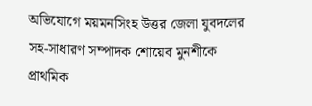অভিযোগে ময়মনসিংহ উত্তর জেলা যুবদলের সহ-সাধারণ সম্পাদক শোয়েব মুনশীকে প্রাথমিক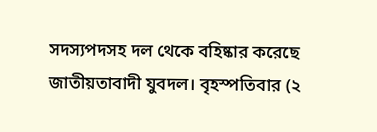সদস্যপদসহ দল থেকে বহিষ্কার করেছে জাতীয়তাবাদী যুবদল। বৃহস্পতিবার (২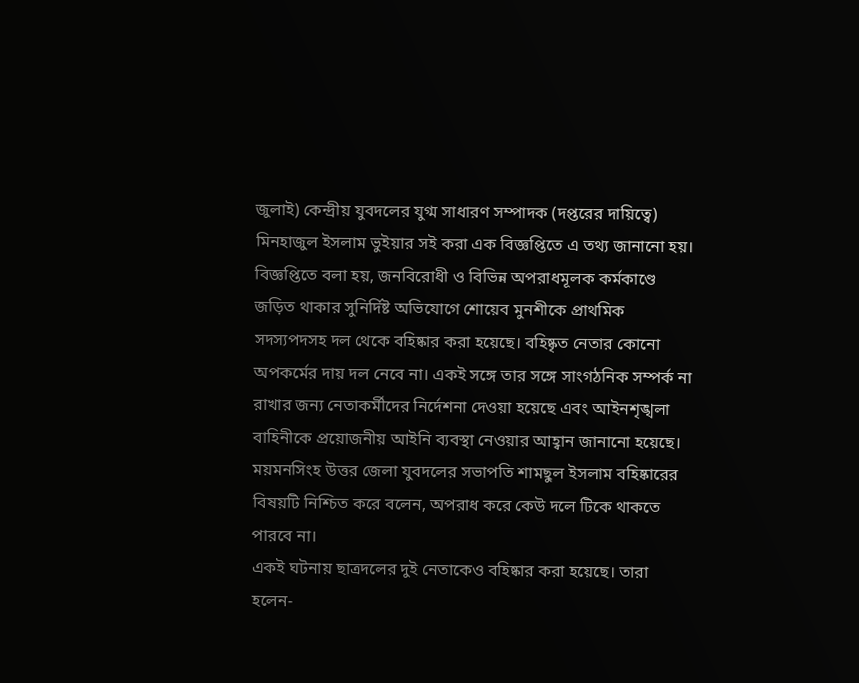জুলাই) কেন্দ্রীয় যুবদলের যুগ্ম সাধারণ সম্পাদক (দপ্তরের দায়িত্বে) মিনহাজুল ইসলাম ভুইয়ার সই করা এক বিজ্ঞপ্তিতে এ তথ্য জানানো হয়।
বিজ্ঞপ্তিতে বলা হয়, জনবিরোধী ও বিভিন্ন অপরাধমূলক কর্মকাণ্ডে জড়িত থাকার সুনির্দিষ্ট অভিযোগে শোয়েব মুনশীকে প্রাথমিক সদস্যপদসহ দল থেকে বহিষ্কার করা হয়েছে। বহিষ্কৃত নেতার কোনো অপকর্মের দায় দল নেবে না। একই সঙ্গে তার সঙ্গে সাংগঠনিক সম্পর্ক না রাখার জন্য নেতাকর্মীদের নির্দেশনা দেওয়া হয়েছে এবং আইনশৃঙ্খলা বাহিনীকে প্রয়োজনীয় আইনি ব্যবস্থা নেওয়ার আহ্বান জানানো হয়েছে।
ময়মনসিংহ উত্তর জেলা যুবদলের সভাপতি শামছুল ইসলাম বহিষ্কারের বিষয়টি নিশ্চিত করে বলেন, অপরাধ করে কেউ দলে টিকে থাকতে পারবে না।
একই ঘটনায় ছাত্রদলের দুই নেতাকেও বহিষ্কার করা হয়েছে। তারা হলেন-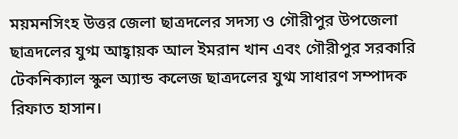ময়মনসিংহ উত্তর জেলা ছাত্রদলের সদস্য ও গৌরীপুর উপজেলা ছাত্রদলের যুগ্ম আহ্বায়ক আল ইমরান খান এবং গৌরীপুর সরকারি টেকনিক্যাল স্কুল অ্যান্ড কলেজ ছাত্রদলের যুগ্ম সাধারণ সম্পাদক রিফাত হাসান।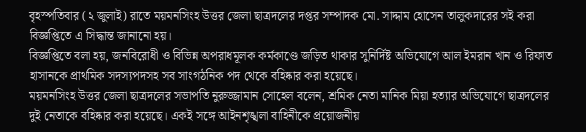বৃহস্পতিবার (২ জুলাই) রাতে ময়মনসিংহ উত্তর জেলা ছাত্রদলের দপ্তর সম্পাদক মো. সাদ্দাম হোসেন তালুকদারের সই করা বিজ্ঞপ্তিতে এ সিদ্ধান্ত জানানো হয়।
বিজ্ঞপ্তিতে বলা হয়, জনবিরোধী ও বিভিন্ন অপরাধমূলক কর্মকাণ্ডে জড়িত থাকার সুনির্দিষ্ট অভিযোগে আল ইমরান খান ও রিফাত হাসানকে প্রাথমিক সদস্যপদসহ সব সাংগঠনিক পদ থেকে বহিষ্কার করা হয়েছে।
ময়মনসিংহ উত্তর জেলা ছাত্রদলের সভাপতি নুরুজ্জামান সোহেল বলেন, শ্রমিক নেতা মানিক মিয়া হত্যার অভিযোগে ছাত্রদলের দুই নেতাকে বহিষ্কার করা হয়েছে। একই সঙ্গে আইনশৃঙ্খলা বাহিনীকে প্রয়োজনীয়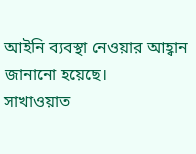আইনি ব্যবস্থা নেওয়ার আহ্বান জানানো হয়েছে।
সাখাওয়াত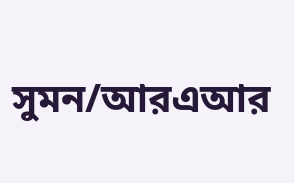সুমন/আরএআর